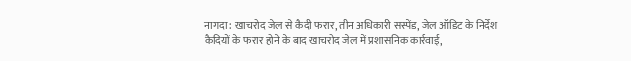नागदा: खाचरोद जेल से कैदी फरार, तीन अधिकारी सस्पेंड, जेल ऑडिट के निर्देश
कैदियों के फरार होने के बाद खाचरोद जेल में प्रशासनिक कार्रवाई,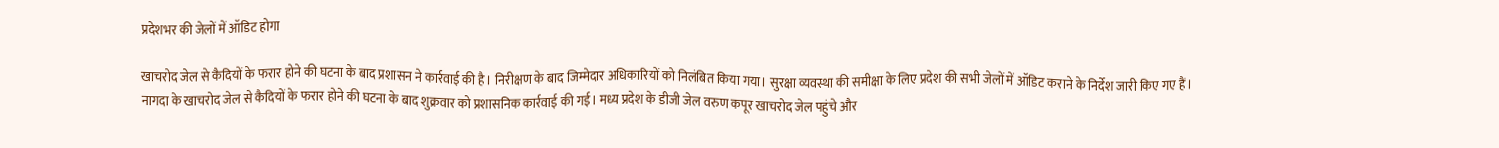प्रदेशभर की जेलों में ऑडिट होगा

खाचरोद जेल से कैदियों के फरार होने की घटना के बाद प्रशासन ने कार्रवाई की है। निरीक्षण के बाद जिम्मेदार अधिकारियों को निलंबित किया गया। सुरक्षा व्यवस्था की समीक्षा के लिए प्रदेश की सभी जेलों में ऑडिट कराने के निर्देश जारी किए गए हैं।
नागदा के खाचरोद जेल से कैदियों के फरार होने की घटना के बाद शुक्रवार को प्रशासनिक कार्रवाई की गई। मध्य प्रदेश के डीजी जेल वरुण कपूर खाचरोद जेल पहुंचे और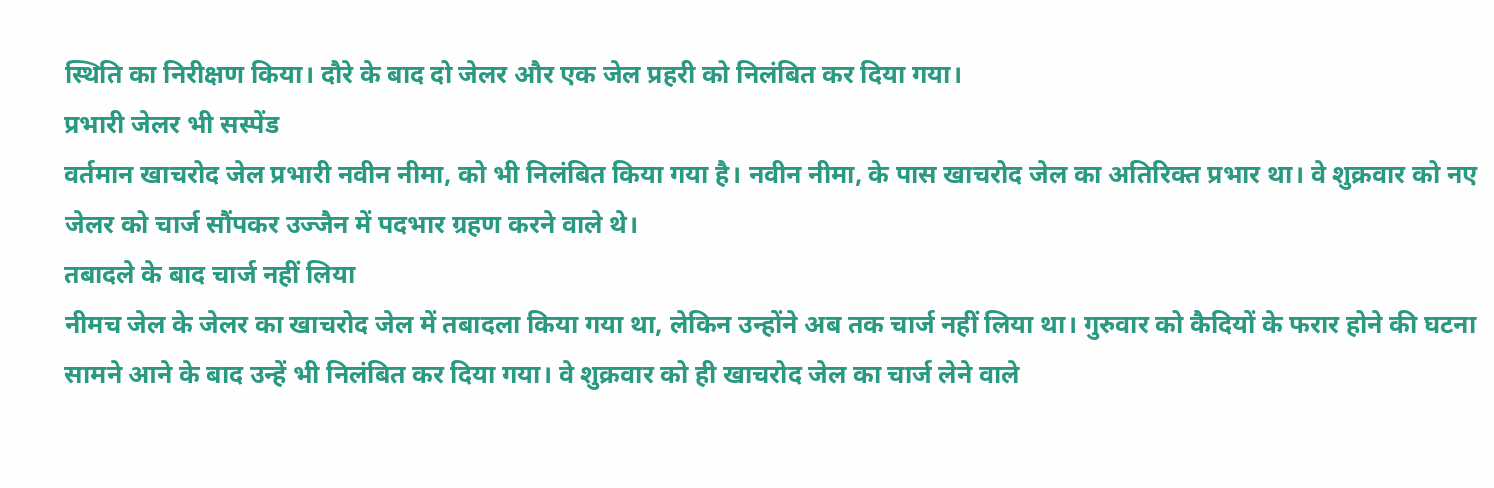स्थिति का निरीक्षण किया। दौरे के बाद दो जेलर और एक जेल प्रहरी को निलंबित कर दिया गया।
प्रभारी जेलर भी सस्पेंड
वर्तमान खाचरोद जेल प्रभारी नवीन नीमा, को भी निलंबित किया गया है। नवीन नीमा, के पास खाचरोद जेल का अतिरिक्त प्रभार था। वे शुक्रवार को नए जेलर को चार्ज सौंपकर उज्जैन में पदभार ग्रहण करने वाले थे।
तबादले के बाद चार्ज नहीं लिया
नीमच जेल के जेलर का खाचरोद जेल में तबादला किया गया था, लेकिन उन्होंने अब तक चार्ज नहीं लिया था। गुरुवार को कैदियों के फरार होने की घटना सामने आने के बाद उन्हें भी निलंबित कर दिया गया। वे शुक्रवार को ही खाचरोद जेल का चार्ज लेने वाले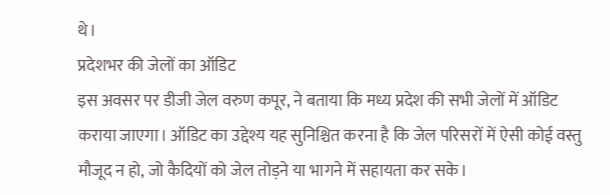थे।
प्रदेशभर की जेलों का ऑडिट
इस अवसर पर डीजी जेल वरुण कपूर, ने बताया कि मध्य प्रदेश की सभी जेलों में ऑडिट कराया जाएगा। ऑडिट का उद्देश्य यह सुनिश्चित करना है कि जेल परिसरों में ऐसी कोई वस्तु मौजूद न हो, जो कैदियों को जेल तोड़ने या भागने में सहायता कर सके।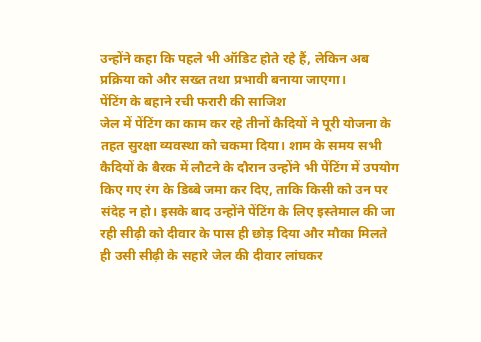उन्होंने कहा कि पहले भी ऑडिट होते रहे हैं, लेकिन अब प्रक्रिया को और सख्त तथा प्रभावी बनाया जाएगा।
पेंटिंग के बहाने रची फरारी की साजिश
जेल में पेंटिंग का काम कर रहे तीनों कैदियों ने पूरी योजना के तहत सुरक्षा व्यवस्था को चकमा दिया। शाम के समय सभी कैदियों के बैरक में लौटने के दौरान उन्होंने भी पेंटिंग में उपयोग किए गए रंग के डिब्बे जमा कर दिए, ताकि किसी को उन पर संदेह न हो। इसके बाद उन्होंने पेंटिंग के लिए इस्तेमाल की जा रही सीढ़ी को दीवार के पास ही छोड़ दिया और मौका मिलते ही उसी सीढ़ी के सहारे जेल की दीवार लांघकर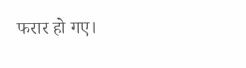फरार हो गए।